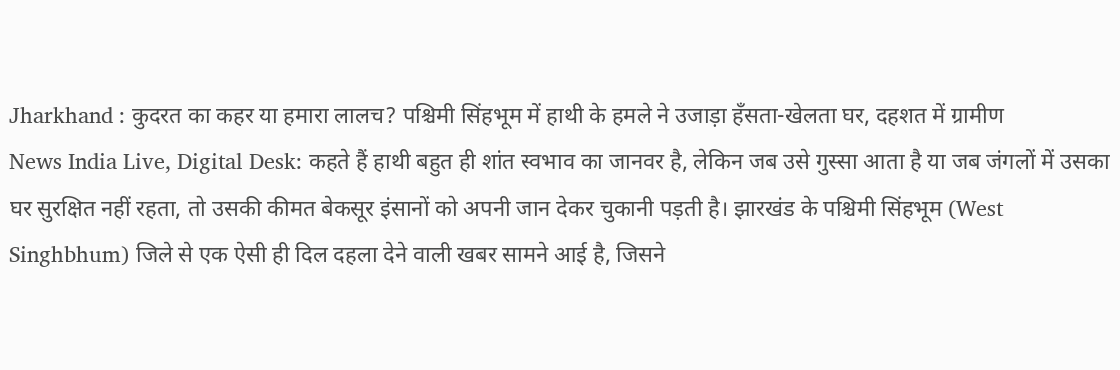Jharkhand : कुदरत का कहर या हमारा लालच? पश्चिमी सिंहभूम में हाथी के हमले ने उजाड़ा हँसता-खेलता घर, दहशत में ग्रामीण
News India Live, Digital Desk: कहते हैं हाथी बहुत ही शांत स्वभाव का जानवर है, लेकिन जब उसे गुस्सा आता है या जब जंगलों में उसका घर सुरक्षित नहीं रहता, तो उसकी कीमत बेकसूर इंसानों को अपनी जान देकर चुकानी पड़ती है। झारखंड के पश्चिमी सिंहभूम (West Singhbhum) जिले से एक ऐसी ही दिल दहला देने वाली खबर सामने आई है, जिसने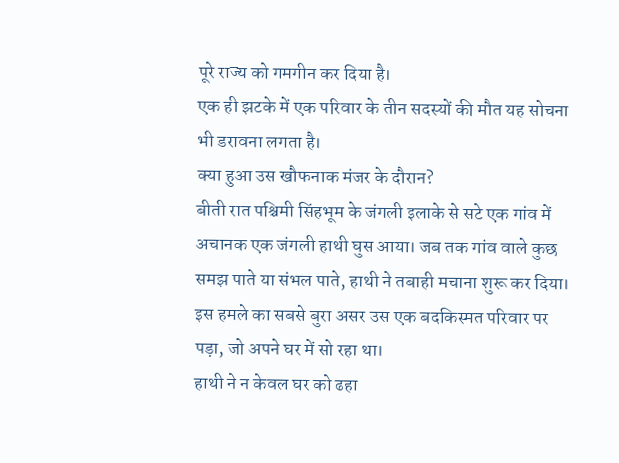पूरे राज्य को गमगीन कर दिया है।
एक ही झटके में एक परिवार के तीन सदस्यों की मौत यह सोचना भी डरावना लगता है।
क्या हुआ उस खौफनाक मंजर के दौरान?
बीती रात पश्चिमी सिंहभूम के जंगली इलाके से सटे एक गांव में अचानक एक जंगली हाथी घुस आया। जब तक गांव वाले कुछ समझ पाते या संभल पाते, हाथी ने तबाही मचाना शुरू कर दिया। इस हमले का सबसे बुरा असर उस एक बदकिस्मत परिवार पर पड़ा, जो अपने घर में सो रहा था।
हाथी ने न केवल घर को ढहा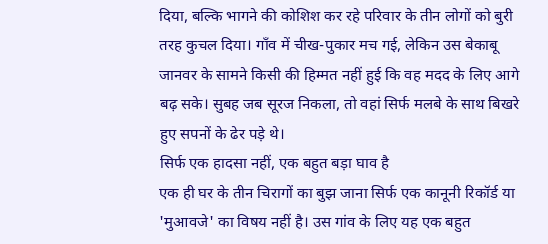दिया, बल्कि भागने की कोशिश कर रहे परिवार के तीन लोगों को बुरी तरह कुचल दिया। गाँव में चीख-पुकार मच गई, लेकिन उस बेकाबू जानवर के सामने किसी की हिम्मत नहीं हुई कि वह मदद के लिए आगे बढ़ सके। सुबह जब सूरज निकला, तो वहां सिर्फ मलबे के साथ बिखरे हुए सपनों के ढेर पड़े थे।
सिर्फ एक हादसा नहीं, एक बहुत बड़ा घाव है
एक ही घर के तीन चिरागों का बुझ जाना सिर्फ एक कानूनी रिकॉर्ड या 'मुआवजे' का विषय नहीं है। उस गांव के लिए यह एक बहुत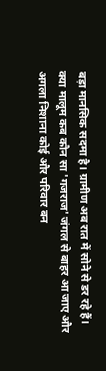बड़ा मानसिक सदमा है। ग्रामीण अब रात में सोने से डर रहे हैं। क्या मालूम कब कौन सा 'गजराज' जंगल से बाहर आ जाए और अगला निशाना कोई और परिवार बन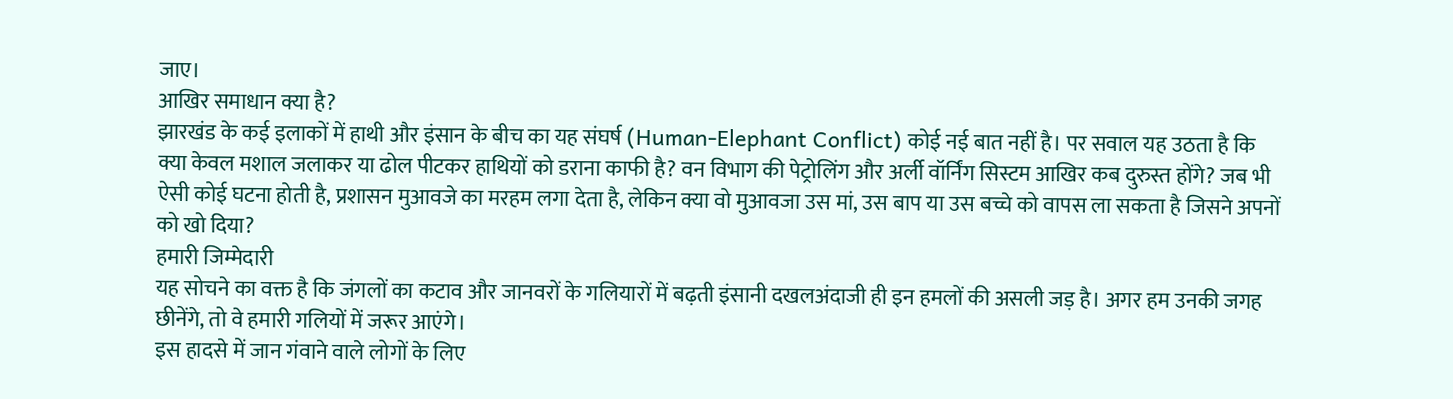जाए।
आखिर समाधान क्या है?
झारखंड के कई इलाकों में हाथी और इंसान के बीच का यह संघर्ष (Human-Elephant Conflict) कोई नई बात नहीं है। पर सवाल यह उठता है कि क्या केवल मशाल जलाकर या ढोल पीटकर हाथियों को डराना काफी है? वन विभाग की पेट्रोलिंग और अर्ली वॉर्निंग सिस्टम आखिर कब दुरुस्त होंगे? जब भी ऐसी कोई घटना होती है, प्रशासन मुआवजे का मरहम लगा देता है, लेकिन क्या वो मुआवजा उस मां, उस बाप या उस बच्चे को वापस ला सकता है जिसने अपनों को खो दिया?
हमारी जिम्मेदारी
यह सोचने का वक्त है कि जंगलों का कटाव और जानवरों के गलियारों में बढ़ती इंसानी दखलअंदाजी ही इन हमलों की असली जड़ है। अगर हम उनकी जगह छीनेंगे, तो वे हमारी गलियों में जरूर आएंगे।
इस हादसे में जान गंवाने वाले लोगों के लिए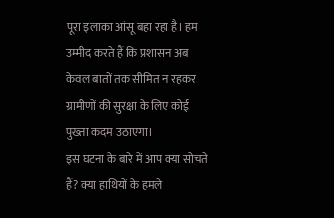पूरा इलाका आंसू बहा रहा है। हम उम्मीद करते हैं कि प्रशासन अब केवल बातों तक सीमित न रहकर ग्रामीणों की सुरक्षा के लिए कोई पुख्ता कदम उठाएगा।
इस घटना के बारे में आप क्या सोचते हैं? क्या हाथियों के हमले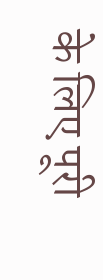के लिए पूरी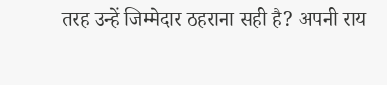तरह उन्हें जिम्मेदार ठहराना सही है? अपनी राय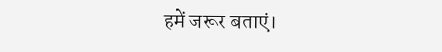हमें जरूर बताएं।